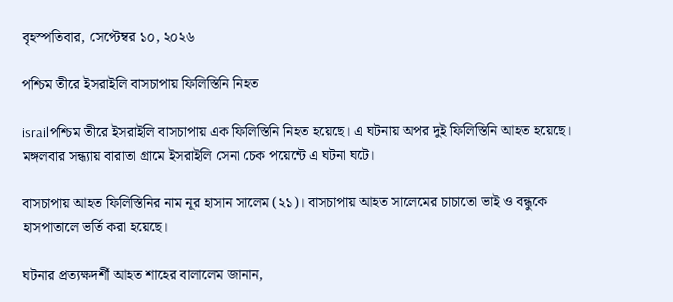বৃহস্পতিবার, সেপ্টেম্বর ১০, ২০২৬

পশ্চিম তীরে ইসরাইলি বাসচাপায় ফিলিস্তিনি নিহত

israilপশ্চিম তীরে ইসরাইলি বাসচাপায় এক ফিলিস্তিনি নিহত হয়েছে। এ ঘটনায় অপর দুই ফিলিস্তিনি আহত হয়েছে। মঙ্গলবার সন্ধ্যায় বারাতা গ্রামে ইসরাইলি সেনা চেক পয়েন্টে এ ঘটনা ঘটে।

বাসচাপায় আহত ফিলিস্তিনির নাম নূর হাসান সালেম (২১)। বাসচাপায় আহত সালেমের চাচাতো ভাই ও বন্ধুকে হাসপাতালে ভর্তি করা হয়েছে।

ঘটনার প্রত্যক্ষদর্শী আহত শাহের বালালেম জানান,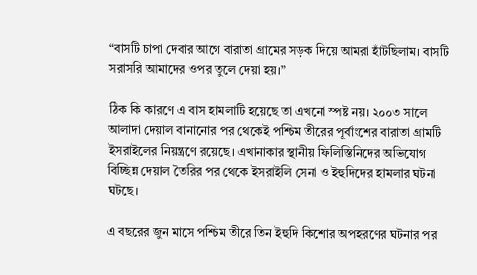“বাসটি চাপা দেবার আগে বারাতা গ্রামের সড়ক দিয়ে আমরা হাঁটছিলাম। বাসটি সরাসরি আমাদের ওপর তুলে দেয়া হয়।”

ঠিক কি কারণে এ বাস হামলাটি হয়েছে তা এখনো স্পষ্ট নয়। ২০০৩ সালে আলাদা দেয়াল বানানোর পর থেকেই পশ্চিম তীরের পূর্বাংশের বারাতা গ্রামটি ইসরাইলের নিয়ন্ত্রণে রয়েছে। এখানাকার স্থানীয় ফিলিস্তিনিদের অভিযোগ বিচ্ছিন্ন দেয়াল তৈরির পর থেকে ইসরাইলি সেনা ও ইহুদিদের হামলার ঘটনা ঘটছে।

এ বছরের জুন মাসে পশ্চিম তীরে তিন ইহুদি কিশোর অপহরণের ঘটনার পর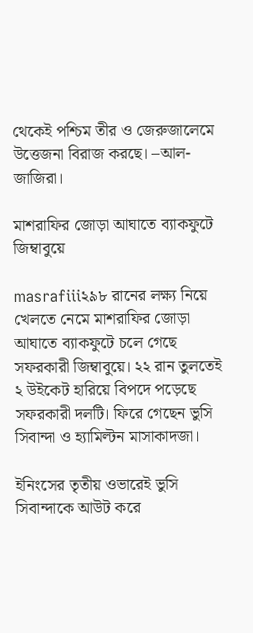থেকেই পশ্চিম তীর ও জেরুজালেমে উত্তেজনা বিরাজ করছে। –আল-জাজিরা।

মাশরাফির জোড়া আঘাতে ব্যাকফুটে জিম্বাবুয়ে

masrafiii২৯৮ রানের লক্ষ্য নিয়ে খেলতে নেমে মাশরাফির জোড়া আঘাতে ব্যাকফুটে চলে গেছে সফরকারী জিম্বাবুয়ে। ২২ রান তুলতেই ২ উইকেট হারিয়ে বিপদে পড়েছে সফরকারী দলটি। ফিরে গেছেন ভুসি সিবান্দা ও হ্যামিল্টন মাসাকাদজা।

ইনিংসের তৃতীয় ওভারেই ভুসি সিবান্দাকে আউট করে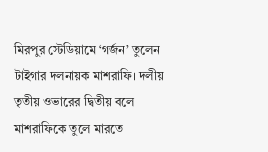মিরপুর স্টেডিয়ামে ‘গর্জন’ তুলেন টাইগার দলনায়ক মাশরাফি। দলীয় তৃতীয় ওভারের দ্বিতীয় বলে মাশরাফিকে তুলে মারতে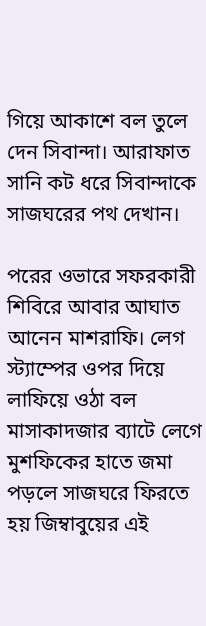গিয়ে আকাশে বল তুলে দেন সিবান্দা। আরাফাত সানি কট ধরে সিবান্দাকে সাজঘরের পথ দেখান।

পরের ওভারে সফরকারী শিবিরে আবার আঘাত আনেন মাশরাফি। লেগ স্ট্যাম্পের ওপর দিয়ে লাফিয়ে ওঠা বল মাসাকাদজার ব্যাটে লেগে মুশফিকের হাতে জমা পড়লে সাজঘরে ফিরতে হয় জিম্বাবুয়ের এই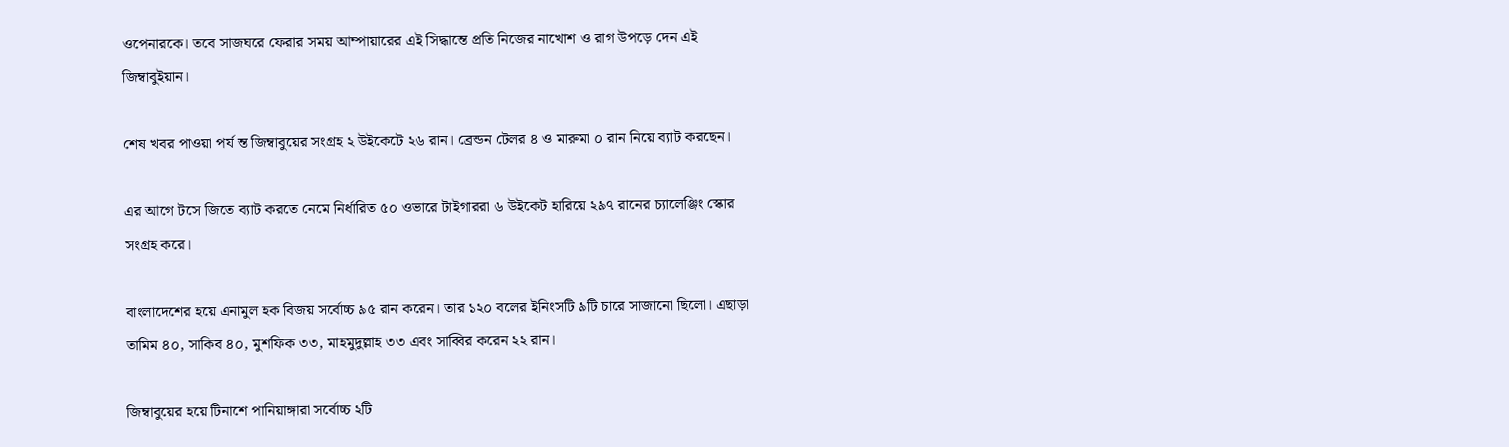ওপেনারকে। তবে সাজঘরে ফেরার সময় আম্পায়ারের এই সিদ্ধান্তে প্রতি নিজের নাখোশ ও রাগ উপড়ে দেন এই জিম্বাবুইয়ান।

শেষ খবর পাওয়া পর্য ন্ত জিম্বাবুয়ের সংগ্রহ ২ উইকেটে ২৬ রান। ব্রেন্ডন টেলর ৪ ও মারুমা ০ রান নিয়ে ব্যাট করছেন।

এর আগে টসে জিতে ব্যাট করতে নেমে নির্ধারিত ৫০ ওভারে টাইগাররা ৬ উইকেট হারিয়ে ২৯৭ রানের চ্যালেঞ্জিং স্কোর সংগ্রহ করে।

বাংলাদেশের হয়ে এনামুল হক বিজয় সর্বোচ্চ ৯৫ রান করেন। তার ১২০ বলের ইনিংসটি ৯টি চারে সাজানো ছিলো। এছাড়া তামিম ৪০, সাকিব ৪০, মুশফিক ৩৩, মাহমুদুল্লাহ ৩৩ এবং সাব্বির করেন ২২ রান।

জিম্বাবুয়ের হয়ে টিনাশে পানিয়াঙ্গারা সর্বোচ্চ ২টি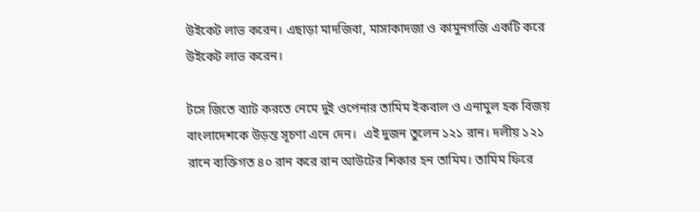উইকেট লাভ করেন। এছাড়া মাদজিবা, মাসাকাদজা ও কামুনগজি একটি করে উইকেট লাভ করেন।

টসে জিতে ব্যাট করতে নেমে দুই ওপেনার তামিম ইকবাল ও এনামুল হক বিজয় বাংলাদেশকে উড়ন্ত সূচণা এনে দেন।  এই দুজন তুলেন ১২১ রান। দলীয় ১২১ রানে ব্যক্তিগত ৪০ রান করে রান আউটের শিকার হন তামিম। তামিম ফিরে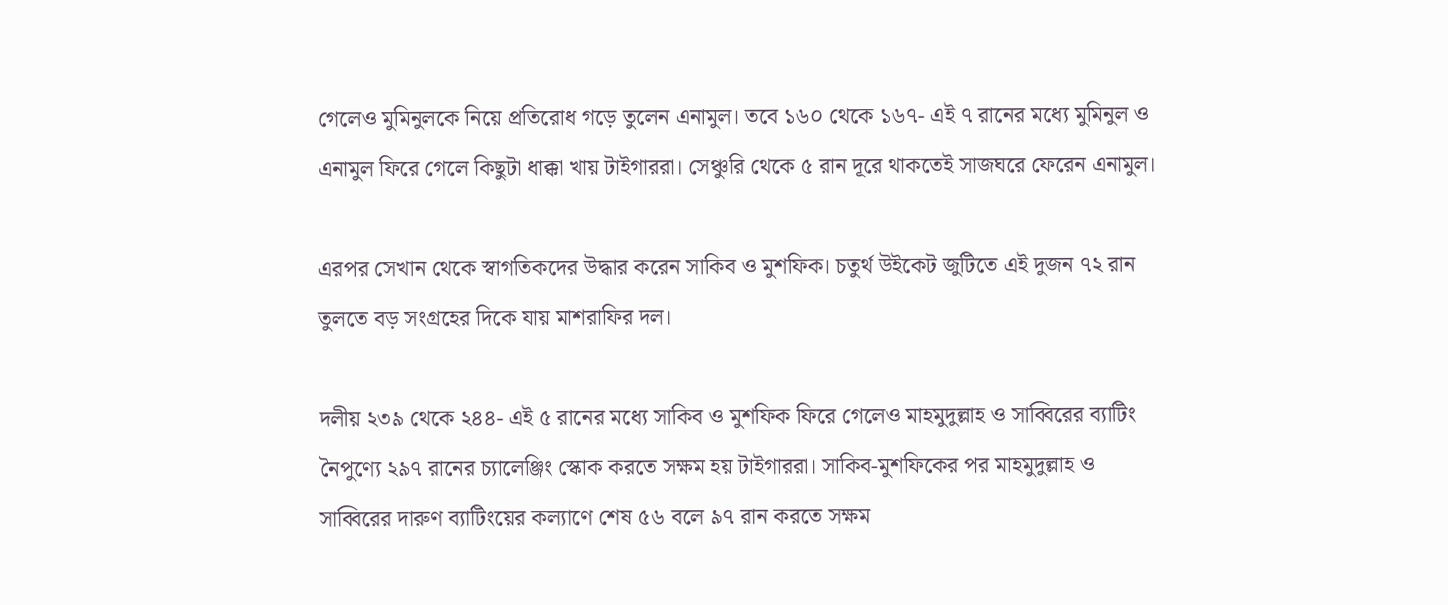গেলেও মুমিনুলকে নিয়ে প্রতিরোধ গড়ে তুলেন এনামুল। তবে ১৬০ থেকে ১৬৭- এই ৭ রানের মধ্যে মুমিনুল ও এনামুল ফিরে গেলে কিছুটা ধাক্কা খায় টাইগাররা। সেঞ্চুরি থেকে ৫ রান দূরে থাকতেই সাজঘরে ফেরেন এনামুল।

এরপর সেখান থেকে স্বাগতিকদের উদ্ধার করেন সাকিব ও মুশফিক। চতুর্থ উইকেট জুটিতে এই দুজন ৭২ রান তুলতে বড় সংগ্রহের দিকে যায় মাশরাফির দল।

দলীয় ২৩৯ থেকে ২৪৪- এই ৫ রানের মধ্যে সাকিব ও মুশফিক ফিরে গেলেও মাহমুদুল্লাহ ও সাব্বিরের ব্যাটিং নৈপুণ্যে ২৯৭ রানের চ্যালেঞ্জিং স্কোক করতে সক্ষম হয় টাইগাররা। সাকিব-মুশফিকের পর মাহমুদুল্লাহ ও সাব্বিরের দারুণ ব্যাটিংয়ের কল্যাণে শেষ ৫৬ বলে ৯৭ রান করতে সক্ষম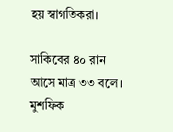হয় স্বাগতিকরা।

সাকিবের ৪০ রান আসে মাত্র ৩৩ বলে। মুশফিক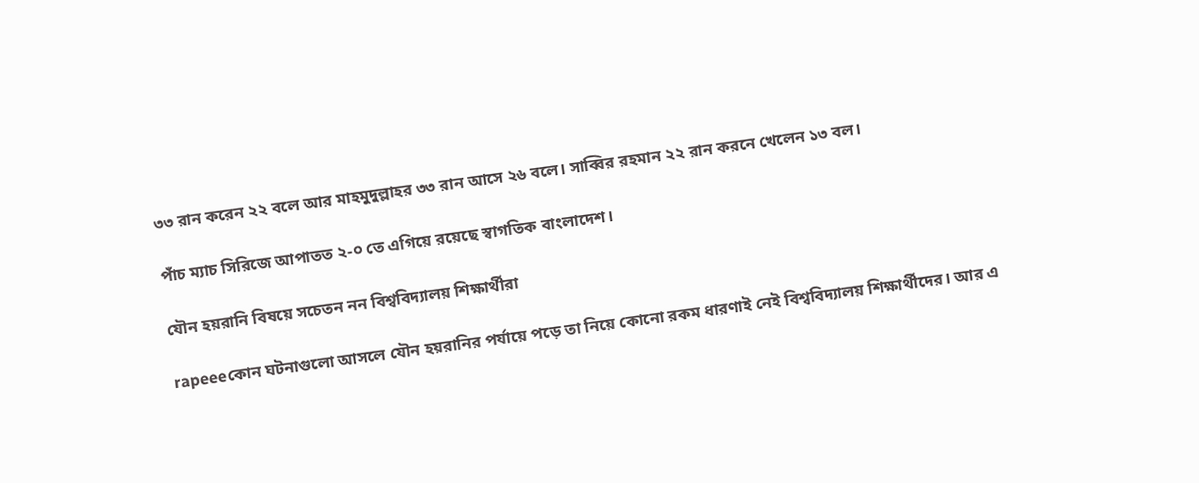৩৩ রান করেন ২২ বলে আর মাহমুদুল্লাহর ৩৩ রান আসে ২৬ বলে। সাব্বির রহমান ২২ রান করনে খেলেন ১৩ বল।

পাঁচ ম্যাচ সিরিজে আপাতত ২-০ তে এগিয়ে রয়েছে স্বাগতিক বাংলাদেশ।

যৌন হয়রানি বিষয়ে সচেতন নন বিশ্ববিদ্যালয় শিক্ষার্থীরা

rapeeeকোন ঘটনাগুলো আসলে যৌন হয়রানির পর্যায়ে পড়ে তা নিয়ে কোনো রকম ধারণাই নেই বিশ্ববিদ্যালয় শিক্ষার্থীদের। আর এ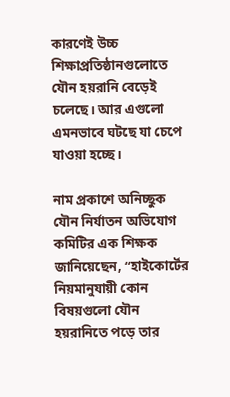কারণেই উচ্চ শিক্ষাপ্রতিষ্ঠানগুলোতে যৌন হয়রানি বেড়েই চলেছে। আর এগুলো এমনভাবে ঘটছে যা চেপে যাওয়া হচ্ছে।

নাম প্রকাশে অনিচ্ছুক যৌন নির্যাতন অভিযোগ কমিটির এক শিক্ষক জানিয়েছেন, “হাইকোর্টের নিয়মানুযায়ী কোন বিষয়গুলো যৌন হয়রানিতে পড়ে তার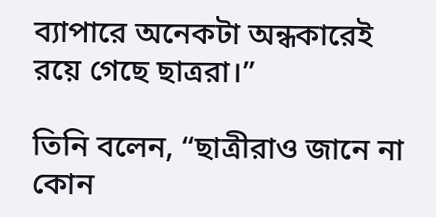ব্যাপারে অনেকটা অন্ধকারেই রয়ে গেছে ছাত্ররা।”

তিনি বলেন, “ছাত্রীরাও জানে না কোন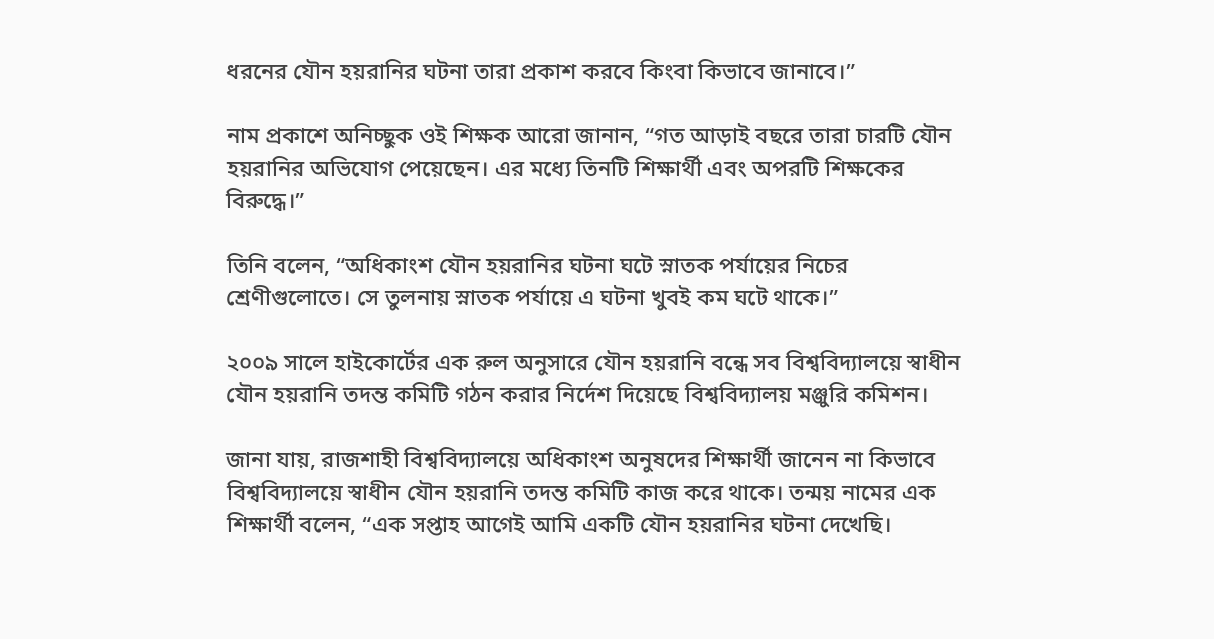ধরনের যৌন হয়রানির ঘটনা তারা প্রকাশ করবে কিংবা কিভাবে জানাবে।”

নাম প্রকাশে অনিচ্ছুক ওই শিক্ষক আরো জানান, “গত আড়াই বছরে তারা চারটি যৌন হয়রানির অভিযোগ পেয়েছেন। এর মধ্যে তিনটি শিক্ষার্থী এবং অপরটি শিক্ষকের বিরুদ্ধে।”

তিনি বলেন, “অধিকাংশ যৌন হয়রানির ঘটনা ঘটে স্নাতক পর্যায়ের নিচের শ্রেণীগুলোতে। সে তুলনায় স্নাতক পর্যায়ে এ ঘটনা খুবই কম ঘটে থাকে।”

২০০৯ সালে হাইকোর্টের এক রুল অনুসারে যৌন হয়রানি বন্ধে সব বিশ্ববিদ্যালয়ে স্বাধীন যৌন হয়রানি তদন্ত কমিটি গঠন করার নির্দেশ দিয়েছে বিশ্ববিদ্যালয় মঞ্জুরি কমিশন।

জানা যায়, রাজশাহী বিশ্ববিদ্যালয়ে অধিকাংশ অনুষদের শিক্ষার্থী জানেন না কিভাবে বিশ্ববিদ্যালয়ে স্বাধীন যৌন হয়রানি তদন্ত কমিটি কাজ করে থাকে। তন্ময় নামের এক শিক্ষার্থী বলেন, “এক সপ্তাহ আগেই আমি একটি যৌন হয়রানির ঘটনা দেখেছি।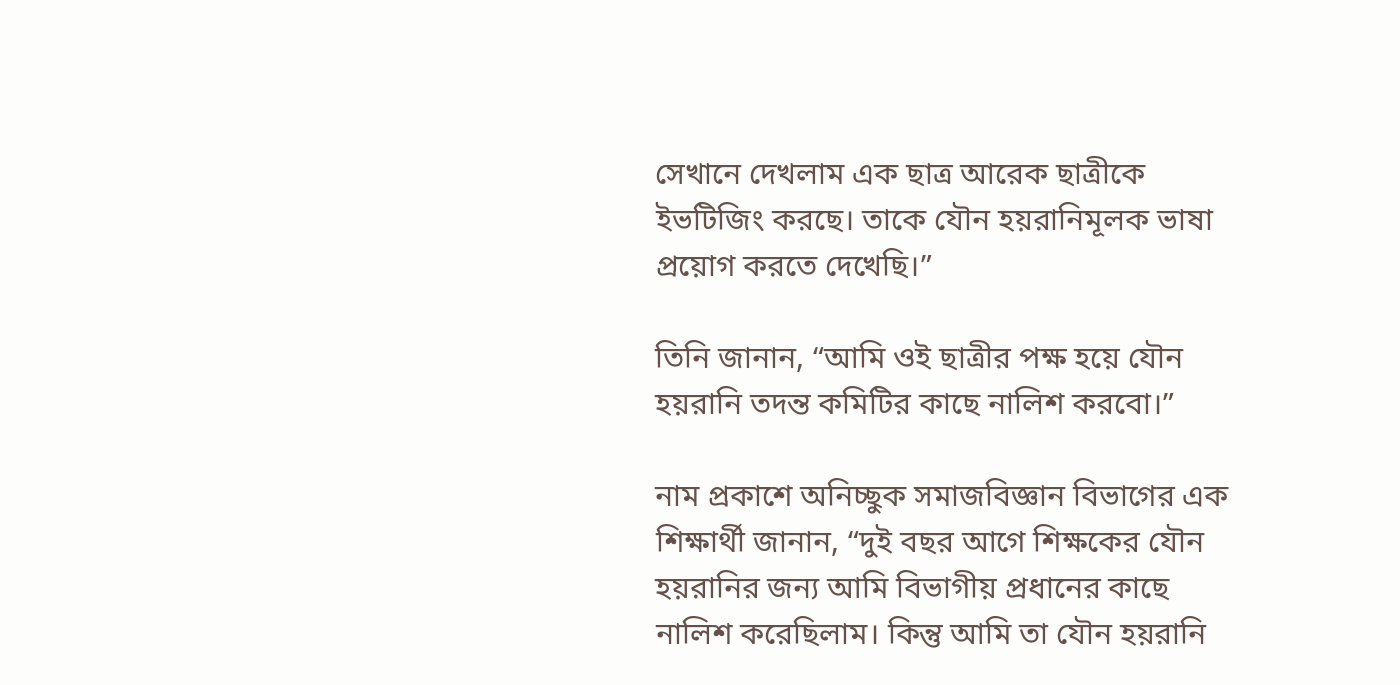সেখানে দেখলাম এক ছাত্র আরেক ছাত্রীকে ইভটিজিং করছে। তাকে যৌন হয়রানিমূলক ভাষা প্রয়োগ করতে দেখেছি।”

তিনি জানান, “আমি ওই ছাত্রীর পক্ষ হয়ে যৌন হয়রানি তদন্ত কমিটির কাছে নালিশ করবো।”

নাম প্রকাশে অনিচ্ছুক সমাজবিজ্ঞান বিভাগের এক শিক্ষার্থী জানান, “দুই বছর আগে শিক্ষকের যৌন হয়রানির জন্য আমি বিভাগীয় প্রধানের কাছে নালিশ করেছিলাম। কিন্তু আমি তা যৌন হয়রানি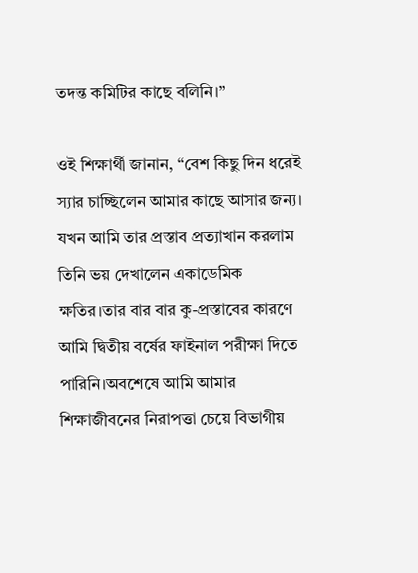তদন্ত কমিটির কাছে বলিনি।”

ওই শিক্ষার্থী জানান, “বেশ কিছু দিন ধরেই স্যার চাচ্ছিলেন আমার কাছে আসার জন্য। যখন আমি তার প্রস্তাব প্রত্যাখান করলাম তিনি ভয় দেখালেন একাডেমিক ক্ষতির।তার বার বার কু-প্রস্তাবের কারণে আমি দ্বিতীয় বর্ষের ফাইনাল পরীক্ষা দিতে পারিনি।অবশেষে আমি আমার শিক্ষাজীবনের নিরাপত্তা চেয়ে বিভাগীয়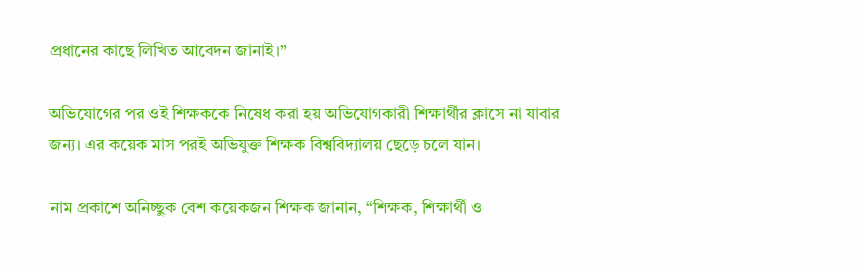প্রধানের কাছে লিখিত আবেদন জানাই।”

অভিযোগের পর ওই শিক্ষককে নিষেধ করা হয় অভিযোগকারী শিক্ষার্থীর ক্লাসে না যাবার জন্য। এর কয়েক মাস পরই অভিযুক্ত শিক্ষক বিশ্ববিদ্যালয় ছেড়ে চলে যান।

নাম প্রকাশে অনিচ্ছুক বেশ কয়েকজন শিক্ষক জানান, “শিক্ষক, শিক্ষার্থী ও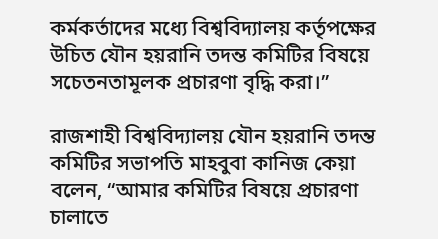কর্মকর্তাদের মধ্যে বিশ্ববিদ্যালয় কর্তৃপক্ষের উচিত যৌন হয়রানি তদন্ত কমিটির বিষয়ে সচেতনতামূলক প্রচারণা বৃদ্ধি করা।”

রাজশাহী বিশ্ববিদ্যালয় যৌন হয়রানি তদন্ত কমিটির সভাপতি মাহবুবা কানিজ কেয়া বলেন, “আমার কমিটির বিষয়ে প্রচারণা চালাতে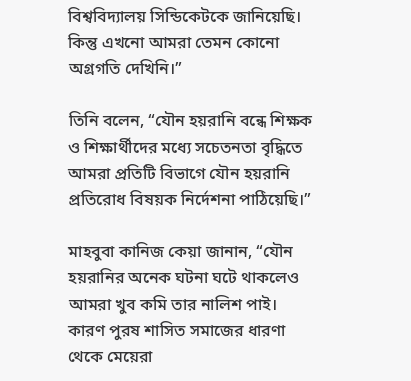বিশ্ববিদ্যালয় সিন্ডিকেটকে জানিয়েছি। কিন্তু এখনো আমরা তেমন কোনো অগ্রগতি দেখিনি।”

তিনি বলেন, “যৌন হয়রানি বন্ধে শিক্ষক ও শিক্ষার্থীদের মধ্যে সচেতনতা বৃদ্ধিতে আমরা প্রতিটি বিভাগে যৌন হয়রানি প্রতিরোধ বিষয়ক নির্দেশনা পাঠিয়েছি।”

মাহবুবা কানিজ কেয়া জানান, “যৌন হয়রানির অনেক ঘটনা ঘটে থাকলেও আমরা খুব কমি তার নালিশ পাই। কারণ পুরষ শাসিত সমাজের ধারণা থেকে মেয়েরা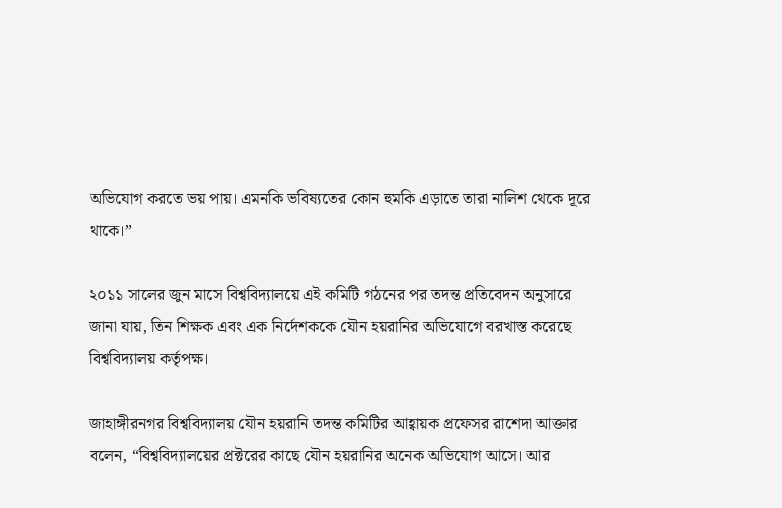অভিযোগ করতে ভয় পায়। এমনকি ভবিষ্যতের কোন হুমকি এড়াতে তারা নালিশ থেকে দূরে থাকে।”

২০১১ সালের জুন মাসে বিশ্ববিদ্যালয়ে এই কমিটি গঠনের পর তদন্ত প্রতিবেদন অনুসারে জানা যায়, তিন শিক্ষক এবং এক নির্দেশককে যৌন হয়রানির অভিযোগে বরখাস্ত করেছে বিশ্ববিদ্যালয় কর্তৃপক্ষ।

জাহাঙ্গীরনগর বিশ্ববিদ্যালয় যৌন হয়রানি তদন্ত কমিটির আহ্বায়ক প্রফেসর রাশেদা আক্তার বলেন, “বিশ্ববিদ্যালয়ের প্রক্টরের কাছে যৌন হয়রানির অনেক অভিযোগ আসে। আর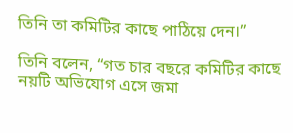তিনি তা কমিটির কাছে পাঠিয়ে দেন।”

তিনি বলেন, “গত চার বছরে কমিটির কাছে নয়টি অভিযোগ এসে জমা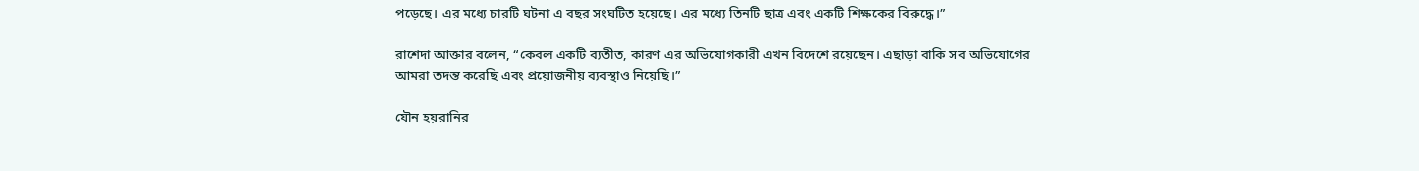পড়েছে। এর মধ্যে চারটি ঘটনা এ বছর সংঘটিত হয়েছে। এর মধ্যে তিনটি ছাত্র এবং একটি শিক্ষকের বিরুদ্ধে।”

রাশেদা আক্তার বলেন, “কেবল একটি ব্যতীত, কারণ এর অভিযোগকারী এখন বিদেশে রয়েছেন। এছাড়া বাকি সব অভিযোগের আমরা তদন্ত করেছি এবং প্রয়োজনীয় ব্যবস্থাও নিয়েছি।”

যৌন হয়রানির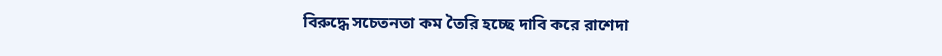বিরুদ্ধে সচেতনতা কম তৈরি হচ্ছে দাবি করে রাশেদা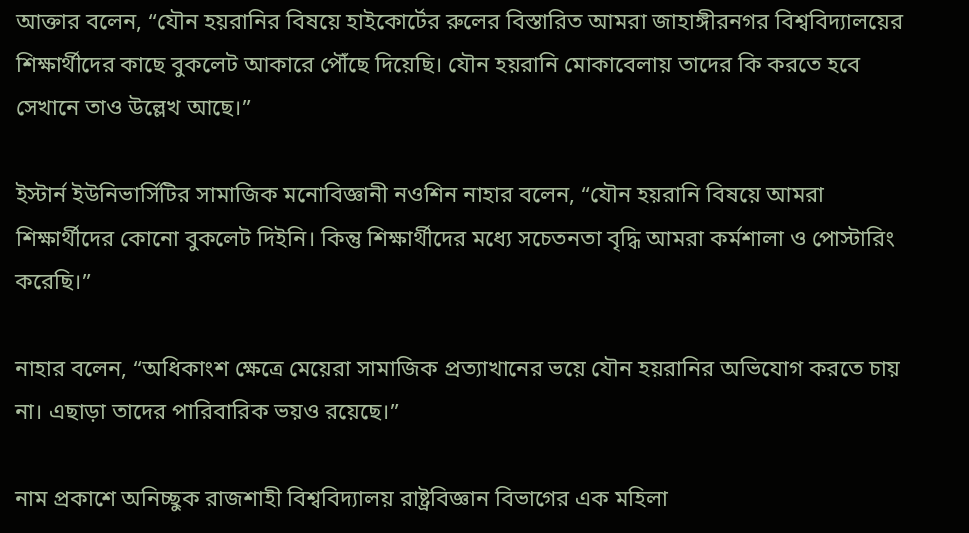আক্তার বলেন, “যৌন হয়রানির বিষয়ে হাইকোর্টের রুলের বিস্তারিত আমরা জাহাঙ্গীরনগর বিশ্ববিদ্যালয়ের শিক্ষার্থীদের কাছে বুকলেট আকারে পৌঁছে দিয়েছি। যৌন হয়রানি মোকাবেলায় তাদের কি করতে হবে সেখানে তাও উল্লেখ আছে।”

ইস্টার্ন ইউনিভার্সিটির সামাজিক মনোবিজ্ঞানী নওশিন নাহার বলেন, “যৌন হয়রানি বিষয়ে আমরা শিক্ষার্থীদের কোনো বুকলেট দিইনি। কিন্তু শিক্ষার্থীদের মধ্যে সচেতনতা বৃদ্ধি আমরা কর্মশালা ও পোস্টারিং করেছি।”

নাহার বলেন, “অধিকাংশ ক্ষেত্রে মেয়েরা সামাজিক প্রত্যাখানের ভয়ে যৌন হয়রানির অভিযোগ করতে চায় না। এছাড়া তাদের পারিবারিক ভয়ও রয়েছে।”

নাম প্রকাশে অনিচ্ছুক রাজশাহী বিশ্ববিদ্যালয় রাষ্ট্রবিজ্ঞান বিভাগের এক মহিলা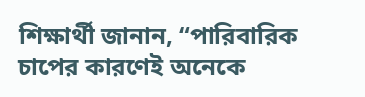শিক্ষার্থী জানান, “পারিবারিক চাপের কারণেই অনেকে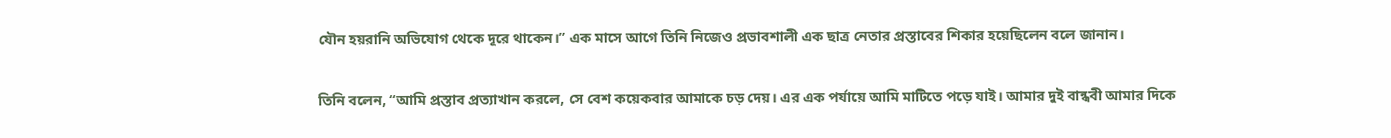যৌন হয়রানি অভিযোগ থেকে দূরে থাকেন।” এক মাসে আগে তিনি নিজেও প্রভাবশালী এক ছাত্র নেতার প্রস্তাবের শিকার হয়েছিলেন বলে জানান।

তিনি বলেন, “আমি প্রস্তাব প্রত্যাখান করলে, সে বেশ কয়েকবার আমাকে চড় দেয়। এর এক পর্যায়ে আমি মাটিতে পড়ে যাই। আমার দুই বান্ধবী আমার দিকে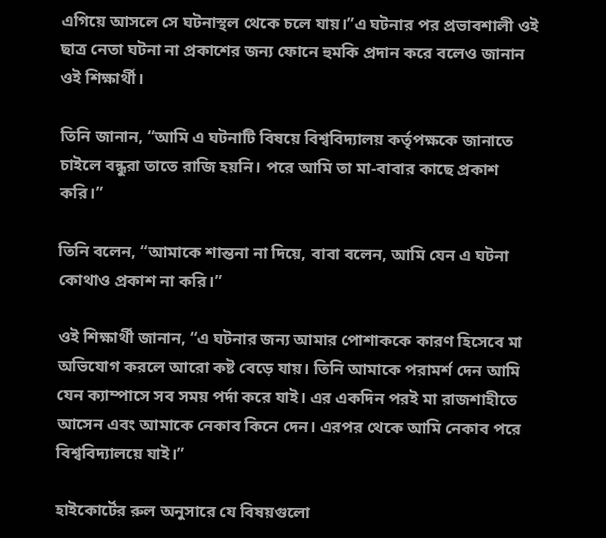এগিয়ে আসলে সে ঘটনাস্থল থেকে চলে যায়।”এ ঘটনার পর প্রভাবশালী ওই ছাত্র নেতা ঘটনা না প্রকাশের জন্য ফোনে হুমকি প্রদান করে বলেও জানান ওই শিক্ষার্থী।

তিনি জানান, “আমি এ ঘটনাটি বিষয়ে বিশ্ববিদ্যালয় কর্তৃপক্ষকে জানাতে চাইলে বন্ধুরা তাতে রাজি হয়নি। পরে আমি তা মা-বাবার কাছে প্রকাশ করি।”

তিনি বলেন, “আমাকে শান্তনা না দিয়ে, বাবা বলেন, আমি যেন এ ঘটনা কোথাও প্রকাশ না করি।”

ওই শিক্ষার্থী জানান, “এ ঘটনার জন্য আমার পোশাককে কারণ হিসেবে মা অভিযোগ করলে আরো কষ্ট বেড়ে যায়। তিনি আমাকে পরামর্শ দেন আমি যেন ক্যাম্পাসে সব সময় পর্দা করে যাই। এর একদিন পরই মা রাজশাহীতে আসেন এবং আমাকে নেকাব কিনে দেন। এরপর থেকে আমি নেকাব পরে বিশ্ববিদ্যালয়ে যাই।”

হাইকোর্টের রুল অনুসারে যে বিষয়গুলো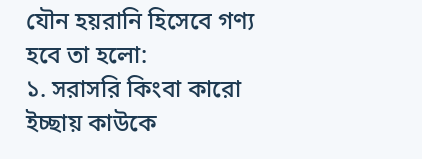যৌন হয়রানি হিসেবে গণ্য হবে তা হলো:
১. সরাসরি কিংবা কারো ইচ্ছায় কাউকে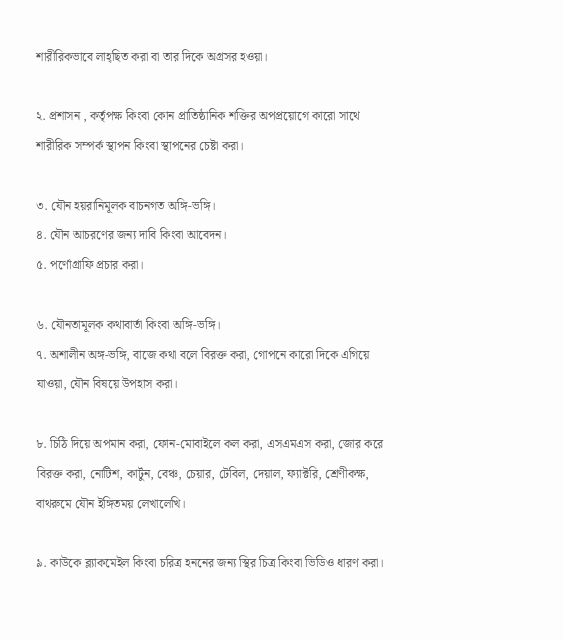শারীরিকভাবে লাহ্ছিত করা বা তার দিকে অগ্রসর হওয়া।

২. প্রশাসন , কর্তৃপক্ষ কিংবা কোন প্রাতিষ্ঠানিক শক্তির অপপ্রয়োগে কারো সাথে শারীরিক সম্পর্ক স্থাপন কিংবা স্থাপনের চেষ্টা করা।

৩. যৌন হয়রানিমূলক বাচনগত অঙ্গি-ভঙ্গি।
৪. যৌন আচরণের জন্য দাবি কিংবা আবেদন।
৫. পর্ণোগ্রাফি প্রচার করা।

৬. যৌনতামূলক কথাবার্তা কিংবা অঙ্গি-ভঙ্গি।
৭. অশালীন অঙ্গ-ভঙ্গি, বাজে কথা বলে বিরক্ত করা, গোপনে কারো দিকে এগিয়ে যাওয়া, যৌন বিষয়ে উপহাস করা।

৮. চিঠি দিয়ে অপমান করা, ফোন-মোবাইলে কল করা, এসএমএস করা, জোর করে বিরক্ত করা, নোটিশ, কার্টুন, বেঞ্চ, চেয়ার, টেবিল, দেয়াল, ফ্যাক্টরি, শ্রেণীকক্ষ, বাথরুমে যৌন ইঙ্গিতময় লেখালেখি।

৯. কাউকে ব্ল্যাকমেইল কিংবা চরিত্র হননের জন্য স্থির চিত্র কিংবা ভিডিও ধারণ করা।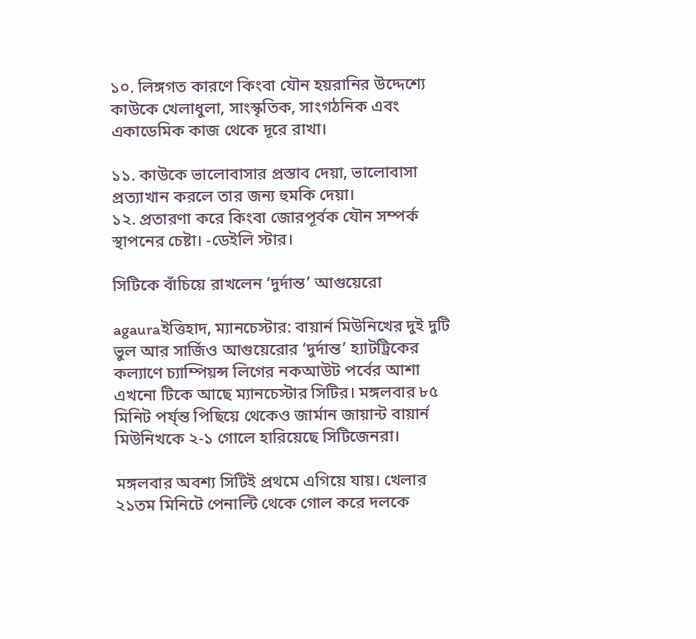১০. লিঙ্গগত কারণে কিংবা যৌন হয়রানির উদ্দেশ্যে কাউকে খেলাধুলা, সাংস্কৃতিক, সাংগঠনিক এবং একাডেমিক কাজ থেকে দূরে রাখা।

১১. কাউকে ভালোবাসার প্রস্তাব দেয়া, ভালোবাসা প্রত্যাখান করলে তার জন্য হুমকি দেয়া।
১২. প্রতারণা করে কিংবা জোরপূর্বক যৌন সম্পর্ক স্থাপনের চেষ্টা। -ডেইলি স্টার।

সিটিকে বাঁচিয়ে রাখলেন ‘দুর্দান্ত’ আগুয়েরো

agauraইত্তিহাদ, ম্যানচেস্টার: বায়ার্ন মিউনিখের দুই দুটি ভুল আর সার্জিও আগুয়েরোর ‘দুর্দান্ত’ হ্যাটট্রিকের কল্যাণে চ্যাম্পিয়ন্স লিগের নকআউট পর্বের আশা এখনো টিকে আছে ম্যানচেস্টার সিটির। মঙ্গলবার ৮৫ মিনিট পর্য্ন্ত পিছিয়ে থেকেও জার্মান জায়ান্ট বায়ার্ন মিউনিখকে ২-১ গোলে হারিয়েছে সিটিজেনরা।

মঙ্গলবার অবশ্য সিটিই প্রথমে এগিয়ে যায়। খেলার ২১তম মিনিটে পেনাল্টি থেকে গোল করে দলকে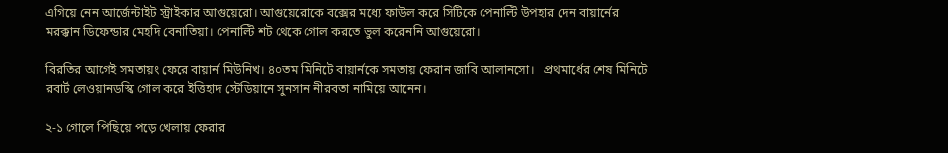এগিয়ে নেন আর্জেন্টাইট স্ট্রাইকার আগুয়েরো। আগুয়েরোকে বক্সের মধ্যে ফাউল করে সিটিকে পেনাল্টি উপহার দেন বায়ার্নের মরক্কান ডিফেন্ডার মেহদি বেনাতিয়া। পেনাল্টি শট থেকে গোল করতে ভুল করেননি আগুয়েরো।

বিরতির আগেই সমতায়ং ফেরে বায়ার্ন মিউনিখ। ৪০তম মিনিটে বায়ার্নকে সমতায় ফেরান জাবি আলানসো।   প্রথমার্ধের শেষ মিনিটে রবার্ট লেওয়ানডস্কি গোল করে ইত্তিহাদ স্টেডিয়ানে সুনসান নীরবতা নামিয়ে আনেন।

২-১ গোলে পিছিয়ে পড়ে খেলায় ফেরার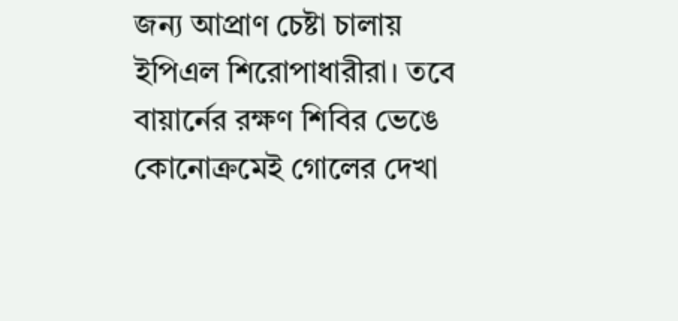জন্য আপ্রাণ চেষ্টা চালায় ইপিএল শিরোপাধারীরা। তবে বায়ার্নের রক্ষণ শিবির ভেঙে কোনোক্রমেই গোলের দেখা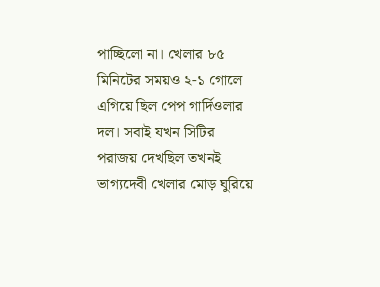পাচ্ছিলো না। খেলার ৮৫ মিনিটের সময়ও ২-১ গোলে এগিয়ে ছিল পেপ গার্দিওলার দল। সবাই যখন সিটির পরাজয় দেখছিল তখনই ভাগ্যদেবী খেলার মোড় ঘুরিয়ে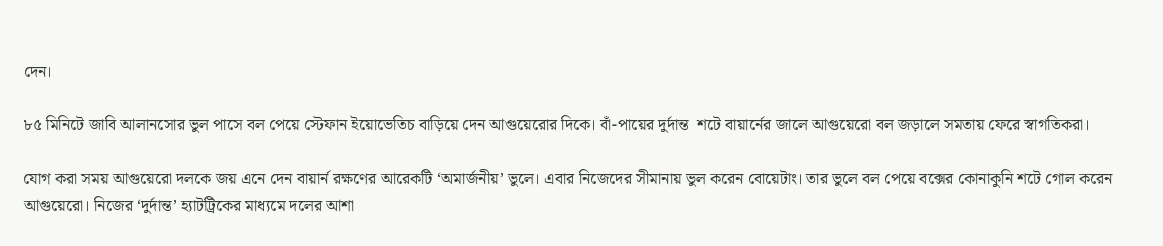দেন।

৮৫ মিনিটে জাবি আলানসোর ভুল পাসে বল পেয়ে স্টেফান ইয়োভেতিচ বাড়িয়ে দেন আগুয়েরোর দিকে। বাঁ-পায়ের দুর্দান্ত  শটে বায়ার্নের জালে আগুয়েরো বল জড়ালে সমতায় ফেরে স্বাগতিকরা।

যোগ করা সময় আগুয়েরো দলকে জয় এনে দেন বায়ার্ন রক্ষণের আরেকটি ‘অমার্জনীয়’ ভুলে। এবার নিজেদের সীমানায় ভুল করেন বোয়েটাং। তার ভুলে বল পেয়ে বক্সের কোনাকুনি শটে গোল করেন আগুয়েরো। নিজের ‘দুর্দান্ত’ হ্যাটট্রিকের মাধ্যমে দলের আশা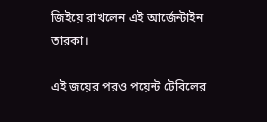জিইয়ে রাখলেন এই আর্জেন্টাইন তারকা।

এই জয়ের পরও পয়েন্ট টেবিলের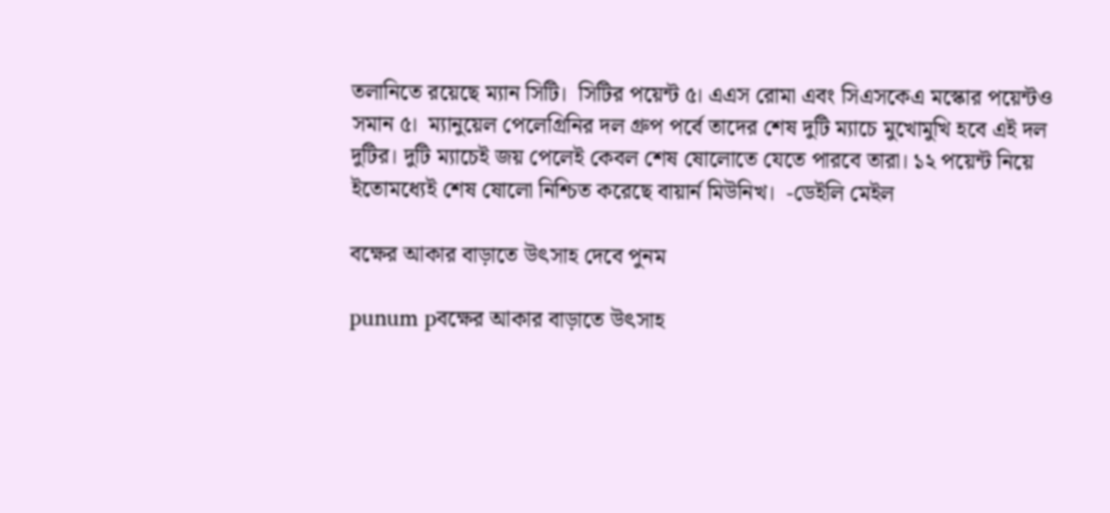তলানিতে রয়েছে ম্যান সিটি।  সিটির পয়েন্ট ৫। এএস রোমা এবং সিএসকেএ মস্কোর পয়েন্টও সমান ৫।  ম্যানুয়েল পেলেগ্রিনির দল গ্রুপ পর্বে তাদের শেষ দুটি ম্যাচে মুখোমুখি হবে এই দল দুটির। দুটি ম্যাচেই জয় পেলেই কেবল শেষ ষোলোতে যেতে পারবে তারা। ১২ পয়েন্ট নিয়ে ইতোমধ্যেই শেষ ষোলো নিশ্চিত করেছে বায়ার্ন মিউনিখ।  -ডেইলি মেইল

বক্ষের আকার বাড়াতে উৎসাহ দেবে পুনম

punum pবক্ষের আকার বাড়াতে উৎসাহ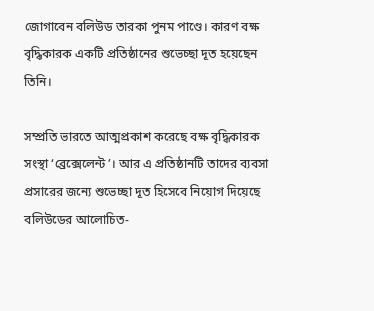জোগাবেন বলিউড তারকা পুনম পাণ্ডে। কারণ বক্ষ বৃদ্ধিকারক একটি প্রতিষ্ঠানের শুভেচ্ছা দূত হয়েছেন তিনি।

সম্প্রতি ভারতে আত্মপ্রকাশ করেছে বক্ষ বৃদ্ধিকারক সংস্থা ‘ব্রেক্সেলেন্ট’। আর এ প্রতিষ্ঠানটি তাদের ব্যবসা প্রসারের জন্যে শুভেচ্ছা দূত হিসেবে নিয়োগ দিয়েছে বলিউডের আলোচিত-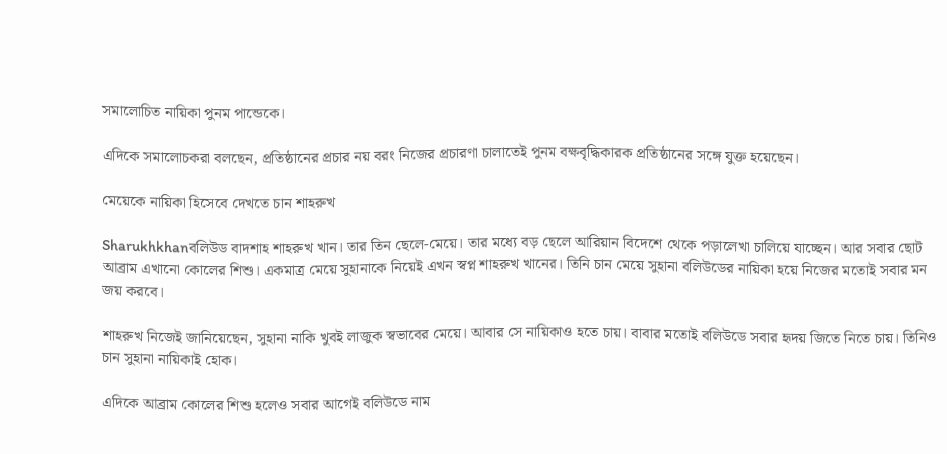সমালোচিত নায়িকা পুনম পান্ডেকে।

এদিকে সমালোচকরা বলছেন, প্রতিষ্ঠানের প্রচার নয় বরং নিজের প্রচারণা চালাতেই পুনম বক্ষবৃদ্ধিকারক প্রতিষ্ঠানের সঙ্গে যুক্ত হয়েছেন।

মেয়েকে নায়িকা হিসেবে দেখতে চান শাহরুখ

Sharukhkhanবলিউড বাদশাহ শাহরুখ খান। তার তিন ছেলে-মেয়ে। তার মধ্যে বড় ছেলে আরিয়ান বিদেশে থেকে পড়ালেখা চালিয়ে যাচ্ছেন। আর সবার ছোট আব্রাম এখানো কোলের শিশু। একমাত্র মেয়ে সুহানাকে নিয়েই এখন স্বপ্ন শাহরুখ খানের। তিনি চান মেয়ে সুহানা বলিউডের নায়িকা হয়ে নিজের মতোই সবার মন জয় করবে।

শাহরুখ নিজেই জানিয়েছেন, সুহানা নাকি খুবই লাজুক স্বভাবের মেয়ে। আবার সে নায়িকাও হতে চায়। বাবার মতোই বলিউডে সবার হৃদয় জিতে নিতে চায়। তিনিও চান সুহানা নায়িকাই হোক।

এদিকে আব্রাম কোলের শিশু হলেও সবার আগেই বলিউডে নাম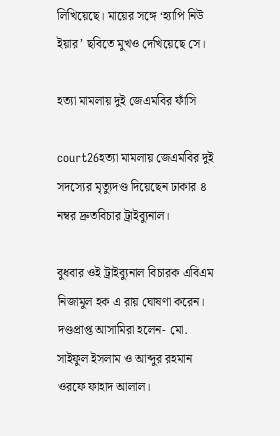লিখিয়েছে। মায়ের সঙ্গে ‘হ্যাপি নিউ ইয়ার’ ছবিতে মুখও দেখিয়েছে সে।

হত্যা মামলায় দুই জেএমবির ফাঁসি

court26হত্যা মামলায় জেএমবির দুই সদস্যের মৃত্যুদণ্ড দিয়েছেন ঢাকার ৪ নম্বর দ্রুতবিচার ট্রাইব্যুনাল।

বুধবার ওই ট্রাইব্যুনাল বিচারক এবিএম নিজামুল হক এ রায় ঘোষণা করেন। দণ্ডপ্রাপ্ত আসামিরা হলেন- মো. সাইফুল ইসলাম ও আব্দুর রহমান ওরফে ফাহাদ আলাল।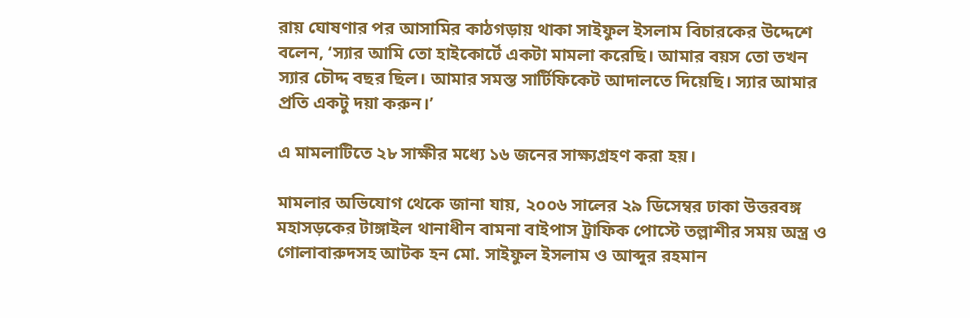রায় ঘোষণার পর আসামির কাঠগড়ায় থাকা সাইফুল ইসলাম বিচারকের উদ্দেশে বলেন, ‘স্যার আমি তো হাইকোর্টে একটা মামলা করেছি। আমার বয়স তো তখন স্যার চৌদ্দ বছর ছিল। আমার সমস্ত সার্টিফিকেট আদালতে দিয়েছি। স্যার আমার প্রতি একটু দয়া করুন।’

এ মামলাটিতে ২৮ সাক্ষীর মধ্যে ১৬ জনের সাক্ষ্যগ্রহণ করা হয়।

মামলার অভিযোগ থেকে জানা যায়, ২০০৬ সালের ২৯ ডিসেম্বর ঢাকা উত্তরবঙ্গ মহাসড়কের টাঙ্গাইল থানাধীন বামনা বাইপাস ট্রাফিক পোস্টে তল্লাশীর সময় অস্ত্র ও গোলাবারুদসহ আটক হন মো. সাইফুল ইসলাম ও আব্দুর রহমান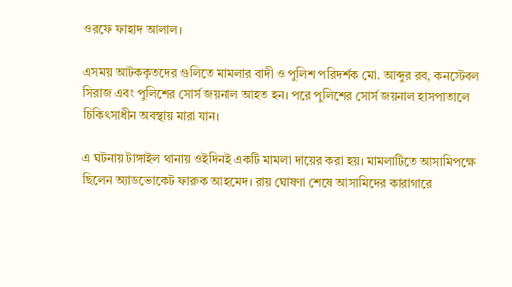ওরফে ফাহাদ আলাল।

এসময় আটককৃতদের গুলিতে মামলার বাদী ও পুলিশ পরিদর্শক মো. আব্দুর রব, কনস্টেবল সিরাজ এবং পুলিশের সোর্স জয়নাল আহত হন। পরে পুলিশের সোর্স জয়নাল হাসপাতালে চিকিৎসাধীন অবস্থায় মারা যান।

এ ঘটনায় টাঙ্গাইল থানায় ওইদিনই একটি মামলা দায়ের করা হয়। মামলাটিতে আসামিপক্ষে ছিলেন অ্যাডভোকেট ফারুক আহমেদ। রায় ঘোষণা শেষে আসামিদের কারাগারে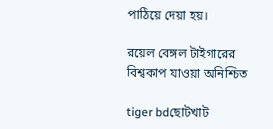পাঠিয়ে দেয়া হয়।

রয়েল বেঙ্গল টাইগারের বিশ্বকাপ যাওয়া অনিশ্চিত

tiger bdছোটখাট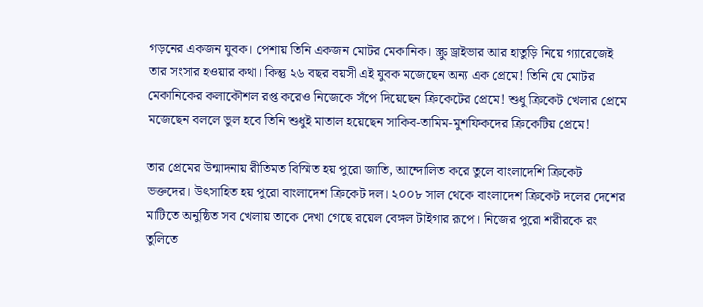গড়নের একজন যুবক। পেশায় তিনি একজন মোটর মেকানিক। স্ক্রু ড্রাইভার আর হাতুড়ি নিয়ে গ্যারেজেই তার সংসার হওয়ার কথা। কিন্তু ২৬ বছর বয়সী এই যুবক মজেছেন অন্য এক প্রেমে! তিনি যে মোটর মেকানিকের কলাকৌশল রপ্ত করেও নিজেকে সঁপে দিয়েছেন ক্রিকেটের প্রেমে! শুধু ক্রিকেট খেলার প্রেমে মজেছেন বললে ভুল হবে তিনি শুধুই মাতাল হয়েছেন সাকিব-তামিম-মুশফিকদের ক্রিকেটিয় প্রেমে!

তার প্রেমের উন্মাদনায় রীতিমত বিস্মিত হয় পুরো জাতি, আন্দোলিত করে তুলে বাংলাদেশি ক্রিকেট ভক্তদের। উৎসাহিত হয় পুরো বাংলাদেশ ক্রিকেট দল। ২০০৮ সাল থেকে বাংলাদেশ ক্রিকেট দলের দেশের মাটিতে অনুষ্ঠিত সব খেলায় তাকে দেখা গেছে রয়েল বেঙ্গল টাইগার রূপে। নিজের পুরো শরীরকে রং তুলিতে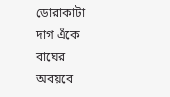ডোরাকাটা দাগ এঁকে বাঘের অবয়বে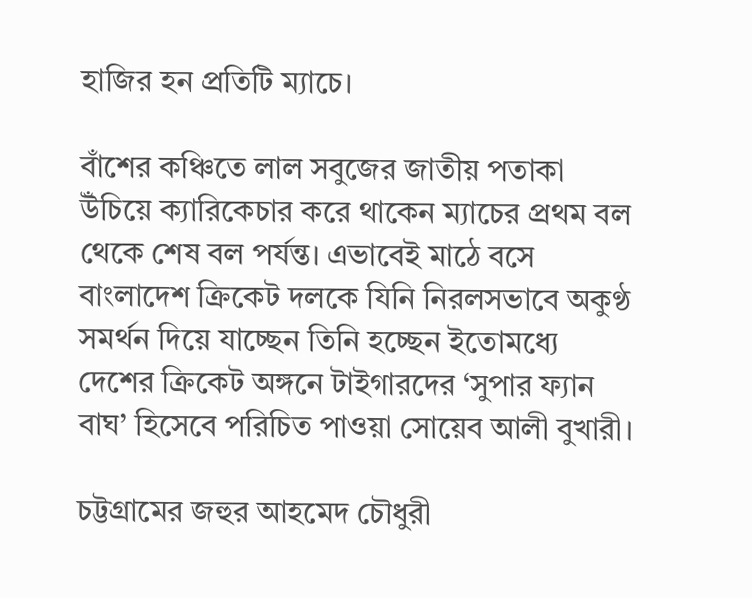হাজির হন প্রতিটি ম্যাচে।

বাঁশের কঞ্চিতে লাল সবুজের জাতীয় পতাকা উঁচিয়ে ক্যারিকেচার করে থাকেন ম্যাচের প্রথম বল থেকে শেষ বল পর্যন্ত। এভাবেই মাঠে বসে বাংলাদেশ ক্রিকেট দলকে যিনি নিরলসভাবে অকুণ্ঠ সমর্থন দিয়ে যাচ্ছেন তিনি হচ্ছেন ইতোমধ্যে দেশের ক্রিকেট অঙ্গনে টাইগারদের ‘সুপার ফ্যান বাঘ’ হিসেবে পরিচিত পাওয়া সোয়েব আলী বুখারী।

চট্টগ্রামের জহুর আহমেদ চৌধুরী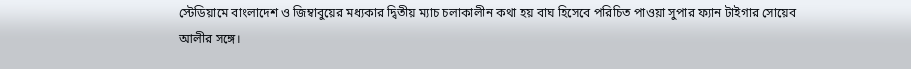স্টেডিয়ামে বাংলাদেশ ও জিম্বাবুয়ের মধ্যকার দ্বিতীয় ম্যাচ চলাকালীন কথা হয় বাঘ হিসেবে পরিচিত পাওয়া সুপার ফ্যান টাইগার সোয়েব আলীর সঙ্গে।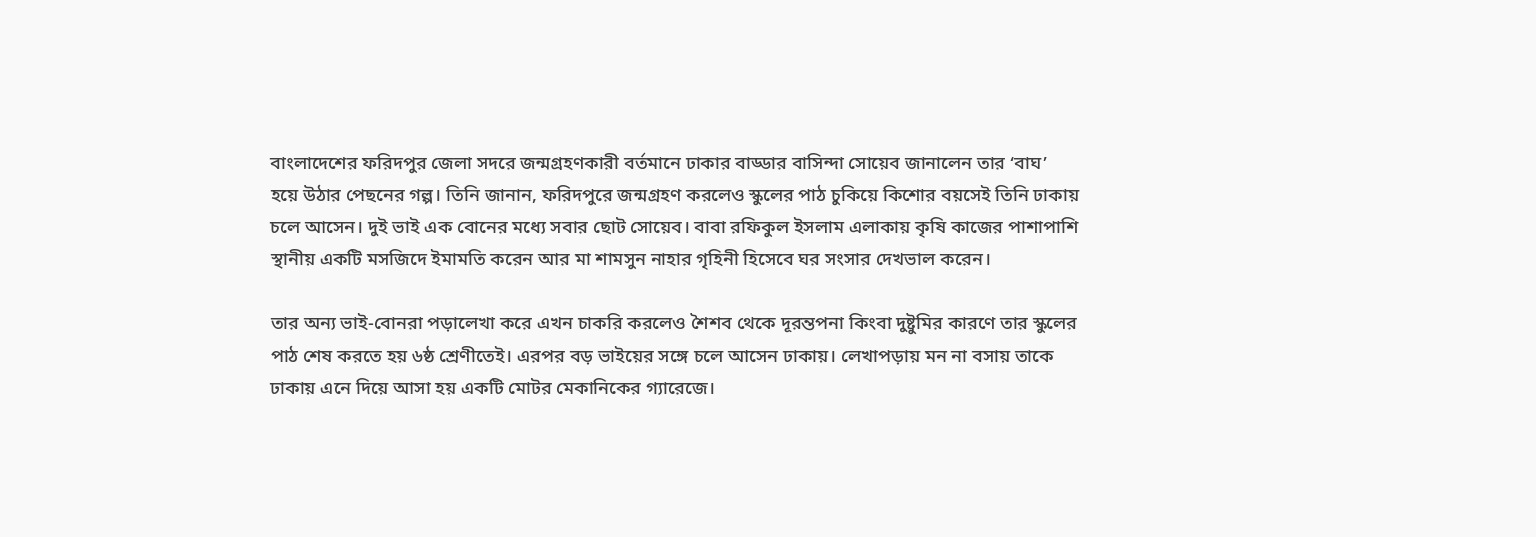বাংলাদেশের ফরিদপুর জেলা সদরে জন্মগ্রহণকারী বর্তমানে ঢাকার বাড্ডার বাসিন্দা সোয়েব জানালেন তার ‘বাঘ’ হয়ে উঠার পেছনের গল্প। তিনি জানান, ফরিদপুরে জন্মগ্রহণ করলেও স্কুলের পাঠ চুকিয়ে কিশোর বয়সেই তিনি ঢাকায় চলে আসেন। দুই ভাই এক বোনের মধ্যে সবার ছোট সোয়েব। বাবা রফিকুল ইসলাম এলাকায় কৃষি কাজের পাশাপাশি স্থানীয় একটি মসজিদে ইমামতি করেন আর মা শামসুন নাহার গৃহিনী হিসেবে ঘর সংসার দেখভাল করেন।

তার অন্য ভাই-বোনরা পড়ালেখা করে এখন চাকরি করলেও শৈশব থেকে দূরন্তপনা কিংবা দুষ্টুমির কারণে তার স্কুলের পাঠ শেষ করতে হয় ৬ষ্ঠ শ্রেণীতেই। এরপর বড় ভাইয়ের সঙ্গে চলে আসেন ঢাকায়। লেখাপড়ায় মন না বসায় তাকে ঢাকায় এনে দিয়ে আসা হয় একটি মোটর মেকানিকের গ্যারেজে।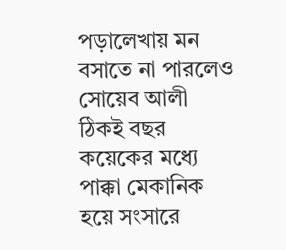পড়ালেখায় মন বসাতে না পারলেও সোয়েব আলী ঠিকই বছর কয়েকের মধ্যে পাক্কা মেকানিক হয়ে সংসারে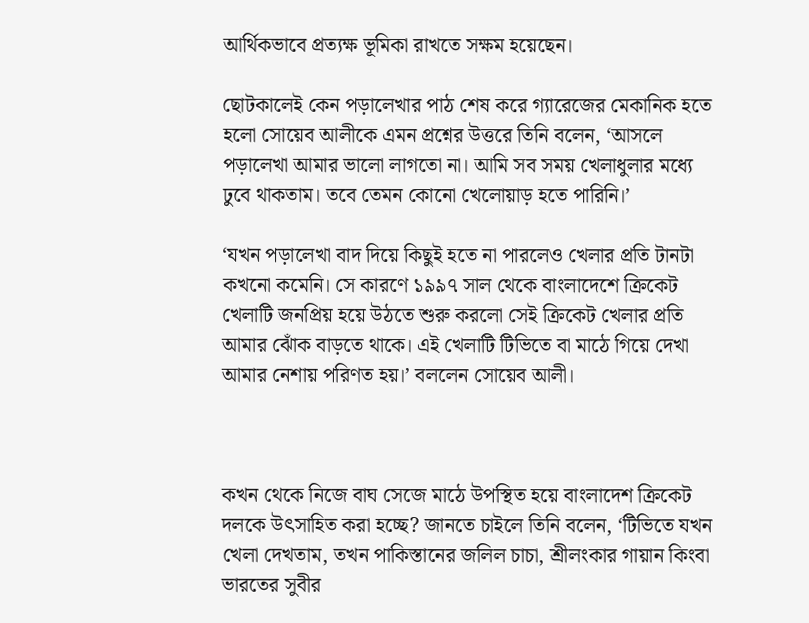আর্থিকভাবে প্রত্যক্ষ ভূমিকা রাখতে সক্ষম হয়েছেন।

ছোটকালেই কেন পড়ালেখার পাঠ শেষ করে গ্যারেজের মেকানিক হতে হলো সোয়েব আলীকে এমন প্রশ্নের উত্তরে তিনি বলেন, ‘আসলে পড়ালেখা আমার ভালো লাগতো না। আমি সব সময় খেলাধুলার মধ্যে ঢুবে থাকতাম। তবে তেমন কোনো খেলোয়াড় হতে পারিনি।’

‘যখন পড়ালেখা বাদ দিয়ে কিছুই হতে না পারলেও খেলার প্রতি টানটা কখনো কমেনি। সে কারণে ১৯৯৭ সাল থেকে বাংলাদেশে ক্রিকেট খেলাটি জনপ্রিয় হয়ে উঠতে শুরু করলো সেই ক্রিকেট খেলার প্রতি আমার ঝোঁক বাড়তে থাকে। এই খেলাটি টিভিতে বা মাঠে গিয়ে দেখা আমার নেশায় পরিণত হয়।’ বললেন সোয়েব আলী।



কখন থেকে নিজে বাঘ সেজে মাঠে উপস্থিত হয়ে বাংলাদেশ ক্রিকেট দলকে উৎসাহিত করা হচ্ছে? জানতে চাইলে তিনি বলেন, ‘টিভিতে যখন খেলা দেখতাম, তখন পাকিস্তানের জলিল চাচা, শ্রীলংকার গায়ান কিংবা ভারতের সুবীর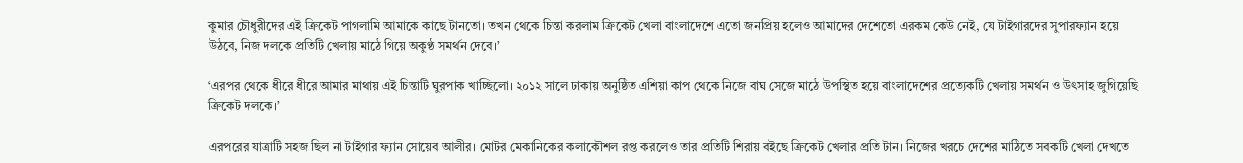কুমার চৌধুরীদের এই ক্রিকেট পাগলামি আমাকে কাছে টানতো। তখন থেকে চিন্তা করলাম ক্রিকেট খেলা বাংলাদেশে এতো জনপ্রিয় হলেও আমাদের দেশেতো এরকম কেউ নেই, যে টাইগারদের সুপারফ্যান হয়ে উঠবে, নিজ দলকে প্রতিটি খেলায় মাঠে গিয়ে অকুণ্ঠ সমর্থন দেবে।’

‘এরপর থেকে ধীরে ধীরে আমার মাথায় এই চিন্তাটি ঘুরপাক খাচ্ছিলো। ২০১২ সালে ঢাকায় অনুষ্ঠিত এশিয়া কাপ থেকে নিজে বাঘ সেজে মাঠে উপস্থিত হয়ে বাংলাদেশের প্রত্যেকটি খেলায় সমর্থন ও উৎসাহ জুগিয়েছি ক্রিকেট দলকে।’

এরপরের যাত্রাটি সহজ ছিল না টাইগার ফ্যান সোয়েব আলীর। মোটর মেকানিকের কলাকৌশল রপ্ত করলেও তার প্রতিটি শিরায় বইছে ক্রিকেট খেলার প্রতি টান। নিজের খরচে দেশের মাঠিতে সবকটি খেলা দেখতে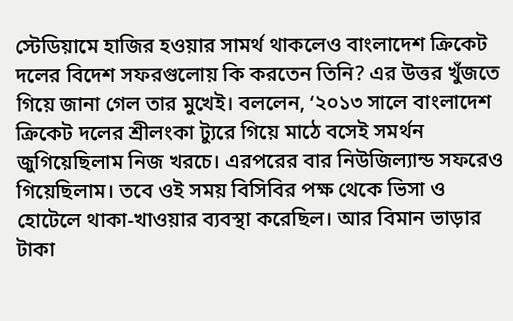স্টেডিয়ামে হাজির হওয়ার সামর্থ থাকলেও বাংলাদেশ ক্রিকেট দলের বিদেশ সফরগুলোয় কি করতেন তিনি? এর উত্তর খুঁজতে গিয়ে জানা গেল তার মুখেই। বললেন, ‘২০১৩ সালে বাংলাদেশ ক্রিকেট দলের শ্রীলংকা ট্যুরে গিয়ে মাঠে বসেই সমর্থন জুগিয়েছিলাম নিজ খরচে। এরপরের বার নিউজিল্যান্ড সফরেও গিয়েছিলাম। তবে ওই সময় বিসিবির পক্ষ থেকে ভিসা ও হোটেলে থাকা-খাওয়ার ব্যবস্থা করেছিল। আর বিমান ভাড়ার টাকা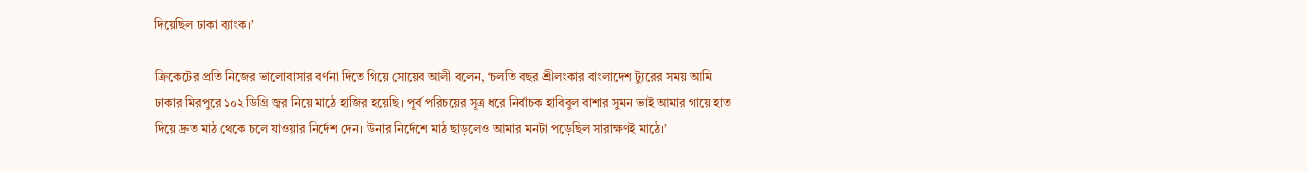দিয়েছিল ঢাকা ব্যাংক।’

ক্রিকেটের প্রতি নিজের ভালোবাসার বর্ণনা দিতে গিয়ে সোয়েব আলী বলেন, ‘চলতি বছর শ্রীলংকার বাংলাদেশ ট্যুরের সময় আমি ঢাকার মিরপুরে ১০২ ডিগ্রি জ্বর নিয়ে মাঠে হাজির হয়েছি। পূর্ব পরিচয়ের সূত্র ধরে নির্বাচক হাবিবুল বাশার সুমন ভাই আমার গায়ে হাত দিয়ে দ্রুত মাঠ থেকে চলে যাওয়ার নির্দেশ দেন। উনার নির্দেশে মাঠ ছাড়লেও আমার মনটা পড়েছিল সারাক্ষণই মাঠে।’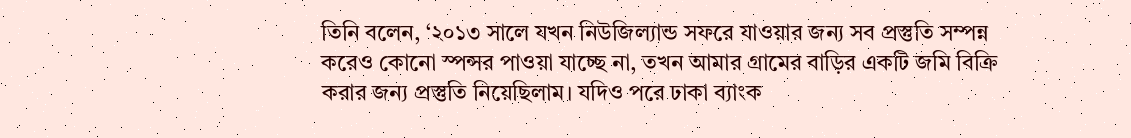তিনি বলেন, ‘২০১৩ সালে যখন নিউজিল্যান্ড সফরে যাওয়ার জন্য সব প্রস্তুতি সম্পন্ন করেও কোনো স্পন্সর পাওয়া যাচ্ছে না, তখন আমার গ্রামের বাড়ির একটি জমি বিক্রি করার জন্য প্রস্তুতি নিয়েছিলাম। যদিও পরে ঢাকা ব্যাংক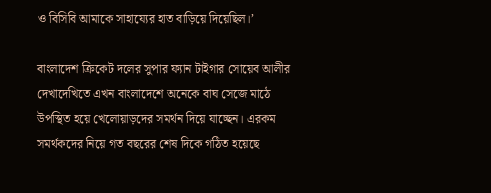ও বিসিবি আমাকে সাহায্যের হাত বাড়িয়ে দিয়েছিল।’

বাংলাদেশ ক্রিকেট দলের সুপার ফ্যান টাইগার সোয়েব আলীর দেখাদেখিতে এখন বাংলাদেশে অনেকে বাঘ সেজে মাঠে উপস্থিত হয়ে খেলোয়াড়দের সমর্থন দিয়ে যাচ্ছেন। এরকম সমর্থকদের নিয়ে গত বছরের শেষ দিকে গঠিত হয়েছে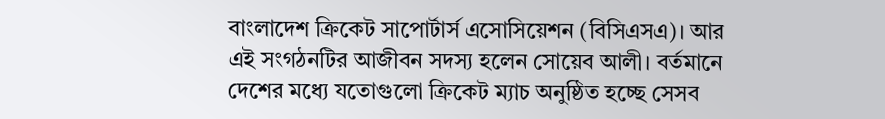বাংলাদেশ ক্রিকেট সাপোর্টার্স এসোসিয়েশন (বিসিএসএ)। আর এই সংগঠনটির আজীবন সদস্য হলেন সোয়েব আলী। বর্তমানে দেশের মধ্যে যতোগুলো ক্রিকেট ম্যাচ অনুষ্ঠিত হচ্ছে সেসব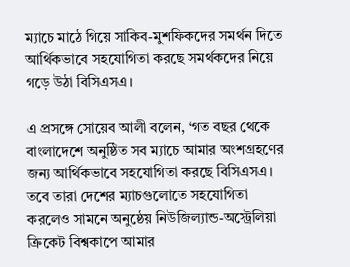ম্যাচে মাঠে গিয়ে সাকিব-মুশফিকদের সমর্থন দিতে আর্থিকভাবে সহযোগিতা করছে সমর্থকদের নিয়ে গড়ে উঠা বিসিএসএ।

এ প্রসঙ্গে সোয়েব আলী বলেন, ‘গত বছর থেকে বাংলাদেশে অনুষ্ঠিত সব ম্যাচে আমার অংশগ্রহণের জন্য আর্থিকভাবে সহযোগিতা করছে বিসিএসএ। তবে তারা দেশের ম্যাচগুলোতে সহযোগিতা করলেও সামনে অনুষ্ঠেয় নিউজিল্যান্ড-অস্ট্রেলিয়া ক্রিকেট বিশ্বকাপে আমার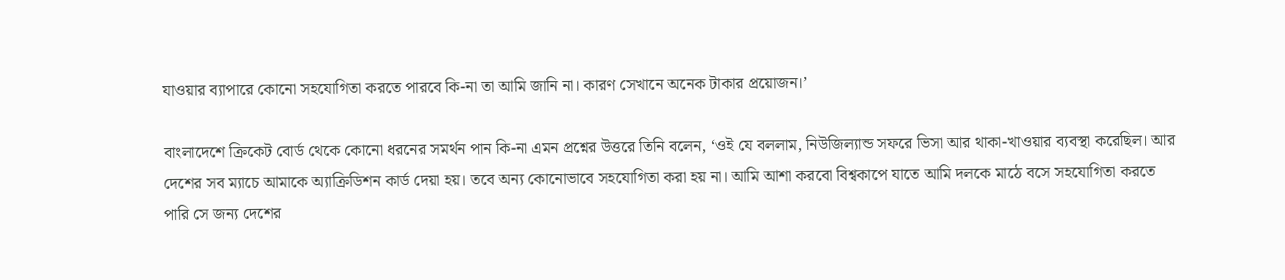যাওয়ার ব্যাপারে কোনো সহযোগিতা করতে পারবে কি-না তা আমি জানি না। কারণ সেখানে অনেক টাকার প্রয়োজন।’

বাংলাদেশে ক্রিকেট বোর্ড থেকে কোনো ধরনের সমর্থন পান কি-না এমন প্রশ্নের উত্তরে তিনি বলেন, ‘ওই যে বললাম, নিউজিল্যান্ড সফরে ভিসা আর থাকা-খাওয়ার ব্যবস্থা করেছিল। আর দেশের সব ম্যাচে আমাকে অ্যাক্রিডিশন কার্ড দেয়া হয়। তবে অন্য কোনোভাবে সহযোগিতা করা হয় না। আমি আশা করবো বিশ্বকাপে যাতে আমি দলকে মাঠে বসে সহযোগিতা করতে পারি সে জন্য দেশের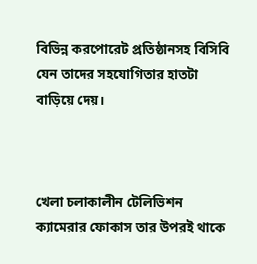বিভিন্ন করপোরেট প্রতিষ্ঠানসহ বিসিবি যেন তাদের সহযোগিতার হাতটা বাড়িয়ে দেয়।



খেলা চলাকালীন টেলিভিশন ক্যামেরার ফোকাস তার উপরই থাকে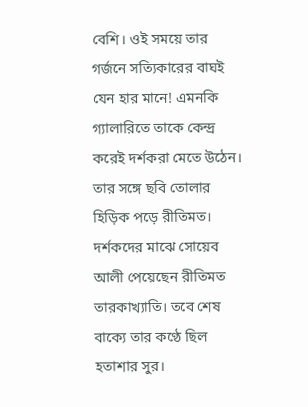বেশি। ওই সময়ে তার গর্জনে সত্যিকারের বাঘই যেন হার মানে! এমনকি গ্যালারিতে তাকে কেন্দ্র করেই দর্শকরা মেতে উঠেন। তার সঙ্গে ছবি তোলার হিড়িক পড়ে রীতিমত। দর্শকদের মাঝে সোয়েব আলী পেয়েছেন রীতিমত তারকাখ্যাতি। তবে শেষ বাক্যে তার কণ্ঠে ছিল হতাশার সুর।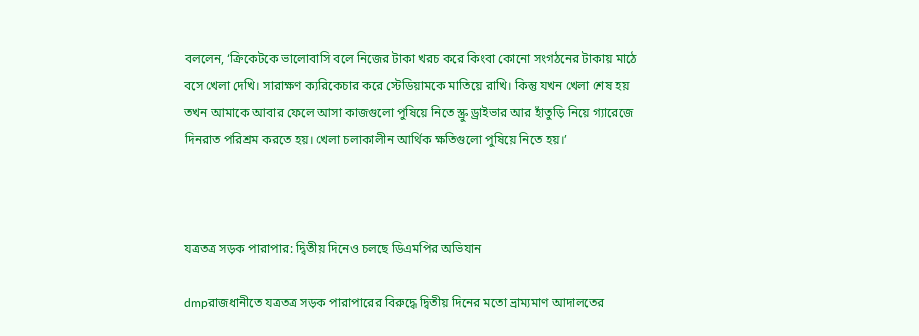বললেন, ‘ক্রিকেটকে ভালোবাসি বলে নিজের টাকা খরচ করে কিংবা কোনো সংগঠনের টাকায় মাঠে বসে খেলা দেখি। সারাক্ষণ ক্যরিকেচার করে স্টেডিয়ামকে মাতিয়ে রাখি। কিন্তু যখন খেলা শেষ হয় তখন আমাকে আবার ফেলে আসা কাজগুলো পুষিয়ে নিতে স্ক্রু ড্রাইভার আর হাঁতুড়ি নিয়ে গ্যারেজে দিনরাত পরিশ্রম করতে হয়। খেলা চলাকালীন আর্থিক ক্ষতিগুলো পুষিয়ে নিতে হয়।’



যত্রতত্র সড়ক পারাপার: দ্বিতীয় দিনেও চলছে ডিএমপির অভিযান

dmpরাজধানীতে যত্রতত্র সড়ক পারাপারের বিরুদ্ধে দ্বিতীয় দিনের মতো ভ্রাম্যমাণ আদালতের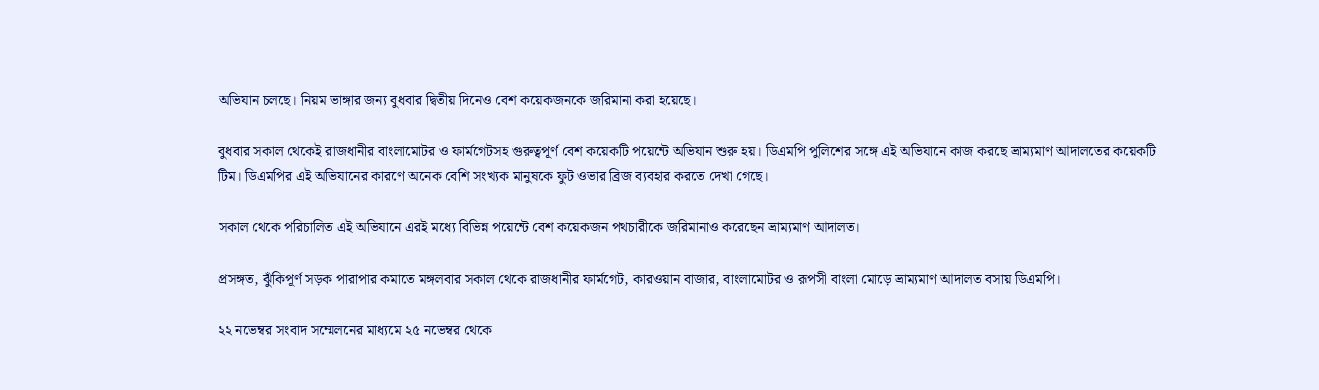অভিযান চলছে। নিয়ম ভাঙ্গার জন্য বুধবার দ্বিতীয় দিনেও বেশ কয়েকজনকে জরিমানা করা হয়েছে।

বুধবার সকাল থেকেই রাজধানীর বাংলামোটর ও ফার্মগেটসহ গুরুত্বপূর্ণ বেশ কয়েকটি পয়েন্টে অভিযান শুরু হয়। ডিএমপি পুলিশের সঙ্গে এই অভিযানে কাজ করছে ভ্রাম্যমাণ আদালতের কয়েকটি টিম। ডিএমপির এই অভিযানের কারণে অনেক বেশি সংখ্যক মানুষকে ফুট ওভার ব্রিজ ব্যবহার করতে দেখা গেছে।

সকাল থেকে পরিচালিত এই অভিযানে এরই মধ্যে বিভিন্ন পয়েন্টে বেশ কয়েকজন পথচারীকে জরিমানাও করেছেন ভ্রাম্যমাণ আদালত।

প্রসঙ্গত, ঝুঁকিপূর্ণ সড়ক পারাপার কমাতে মঙ্গলবার সকাল থেকে রাজধানীর ফার্মগেট, কারওয়ান বাজার, বাংলামোটর ও রূপসী বাংলা মোড়ে ভ্রাম্যমাণ আদালত বসায় ডিএমপি।

২২ নভেম্বর সংবাদ সম্মেলনের মাধ্যমে ২৫ নভেম্বর থেকে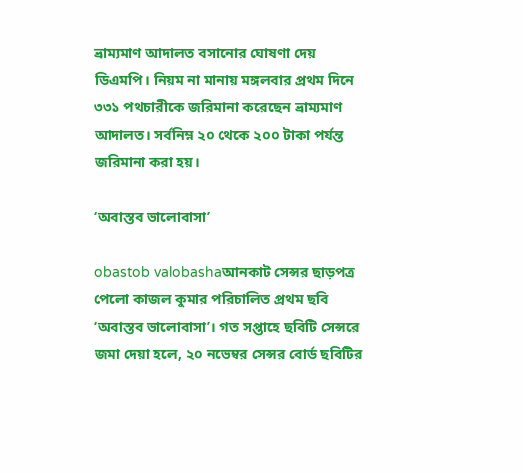ভ্রাম্যমাণ আদালত বসানোর ঘোষণা দেয় ডিএমপি। নিয়ম না মানায় মঙ্গলবার প্রথম দিনে ৩৩১ পথচারীকে জরিমানা করেছেন ভ্রাম্যমাণ আদালত। সর্বনিম্ন ২০ থেকে ২০০ টাকা পর্যন্ত জরিমানা করা হয়।

‘অবাস্তব ভালোবাসা’

obastob valobashaআনকাট সেন্সর ছাড়পত্র পেলো কাজল কুমার পরিচালিত প্রথম ছবি ‘অবাস্তব ভালোবাসা’। গত সপ্তাহে ছবিটি সেন্সরে জমা দেয়া হলে, ২০ নভেম্বর সেন্সর বোর্ড ছবিটির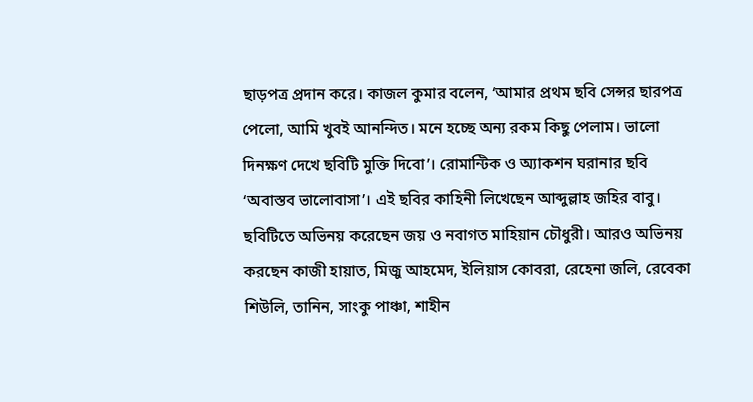ছাড়পত্র প্রদান করে। কাজল কুমার বলেন, ‘আমার প্রথম ছবি সেন্সর ছারপত্র পেলো, আমি খুবই আনন্দিত। মনে হচ্ছে অন্য রকম কিছু পেলাম। ভালো দিনক্ষণ দেখে ছবিটি মুক্তি দিবো’। রোমান্টিক ও অ্যাকশন ঘরানার ছবি ‘অবাস্তব ভালোবাসা’। এই ছবির কাহিনী লিখেছেন আব্দুল্লাহ জহির বাবু। ছবিটিতে অভিনয় করেছেন জয় ও নবাগত মাহিয়ান চৌধুরী। আরও অভিনয় করছেন কাজী হায়াত, মিজু আহমেদ, ইলিয়াস কোবরা, রেহেনা জলি, রেবেকা শিউলি, তানিন, সাংকু পাঞ্চা, শাহীন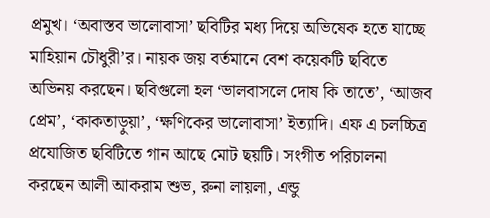প্রমুখ। ‘অবাস্তব ভালোবাসা’ ছবিটির মধ্য দিয়ে অভিষেক হতে যাচ্ছে মাহিয়ান চৌধুরী’র। নায়ক জয় বর্তমানে বেশ কয়েকটি ছবিতে অভিনয় করছেন। ছবিগুলো হল ‘ভালবাসলে দোষ কি তাতে’, ‘আজব প্রেম’, ‘কাকতাড়ুয়া’, ‘ক্ষণিকের ভালোবাসা’ ইত্যাদি। এফ এ চলচ্চিত্র প্রযোজিত ছবিটিতে গান আছে মোট ছয়টি। সংগীত পরিচালনা করছেন আলী আকরাম শুভ, রুনা লায়লা, এন্ডু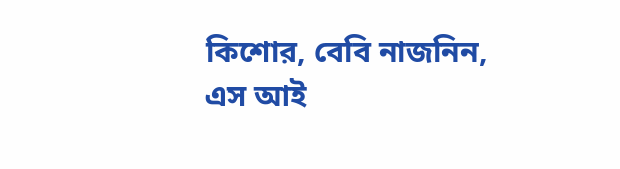কিশোর, বেবি নাজনিন, এস আই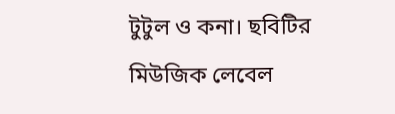টুটুল ও কনা। ছবিটির মিউজিক লেবেল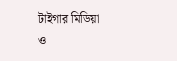টাইগার মিডিয়া ও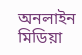অনলাইন মিডিয়া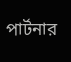পার্টনার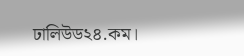ঢালিউড২৪.কম।